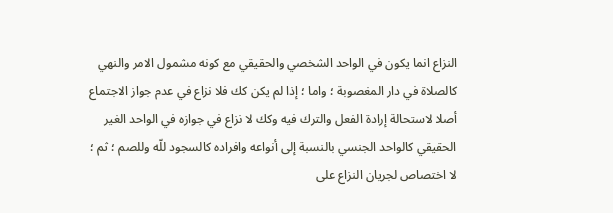النزاع انما يكون في الواحد الشخصي والحقيقي مع كونه مشمول الامر والنهي كالصلاة في دار المغصوبة ؛ واما ؛ إذا لم يكن كك فلا نزاع في عدم جواز الاجتماع أصلا لاستحالة إرادة الفعل والترك فيه وكك لا نزاع في جوازه في الواحد الغير الحقيقي كالواحد الجنسي بالنسبة إلى أنواعه وافراده كالسجود للّه وللصم ؛ ثم ؛ لا اختصاص لجريان النزاع على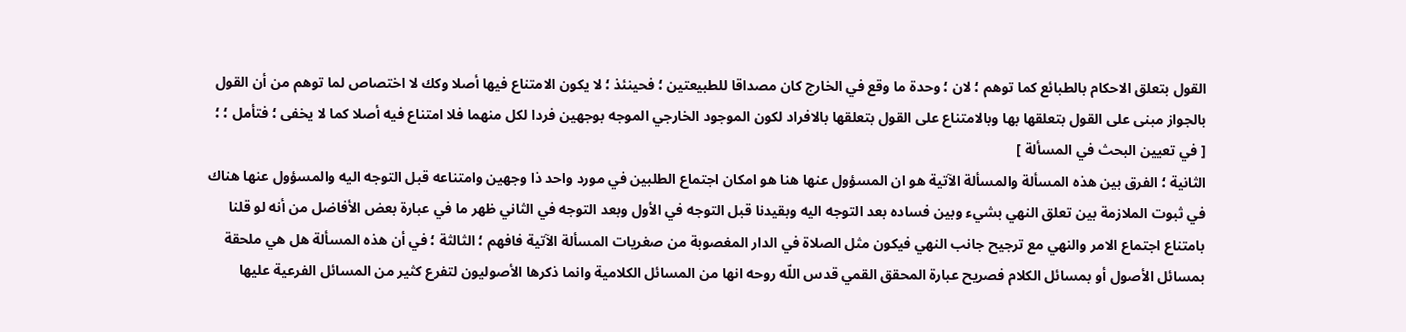القول بتعلق الاحكام بالطبائع كما توهم ؛ لان ؛ وحدة ما وقع في الخارج كان مصداقا للطبيعتين ؛ فحينئذ ؛ لا يكون الامتناع فيها أصلا وكك لا اختصاص لما توهم من أن القول بالجواز مبنى على القول بتعلقها بها وبالامتناع على القول بتعلقها بالافراد لكون الموجود الخارجي الموجه بوجهين فردا لكل منهما فلا امتناع فيه أصلا كما لا يخفى ؛ فتأمل ؛ ؛
[ في تعيين البحث في المسألة ]
الثانية ؛ الفرق بين هذه المسألة والمسألة الآتية هو ان المسؤول عنها هنا هو امكان اجتماع الطلبين في مورد واحد ذا وجهين وامتناعه قبل التوجه اليه والمسؤول عنها هناك في ثبوت الملازمة بين تعلق النهي بشيء وبين فساده بعد التوجه اليه وبقيدنا قبل التوجه في الأول وبعد التوجه في الثاني ظهر ما في عبارة بعض الأفاضل من أنه لو قلنا بامتناع اجتماع الامر والنهي مع ترجيح جانب النهي فيكون مثل الصلاة في الدار المغصوبة من صغريات المسألة الآتية فافهم ؛ الثالثة ؛ في أن هذه المسألة هل هي ملحقة بمسائل الأصول أو بمسائل الكلام فصريح عبارة المحقق القمي قدس اللّه روحه انها من المسائل الكلامية وانما ذكرها الأصوليون لتفرع كثير من المسائل الفرعية عليها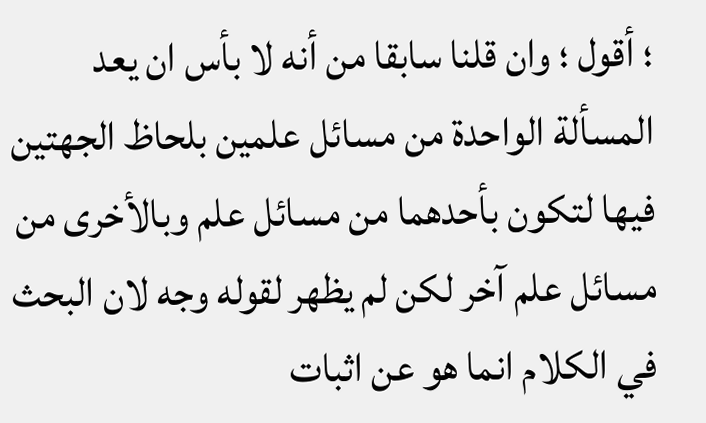؛ أقول ؛ وان قلنا سابقا من أنه لا بأس ان يعد المسألة الواحدة من مسائل علمين بلحاظ الجهتين فيها لتكون بأحدهما من مسائل علم وبالأخرى من مسائل علم آخر لكن لم يظهر لقوله وجه لان البحث في الكلام انما هو عن اثبات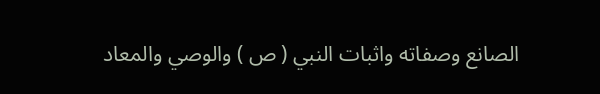الصانع وصفاته واثبات النبي ( ص ) والوصي والمعاد